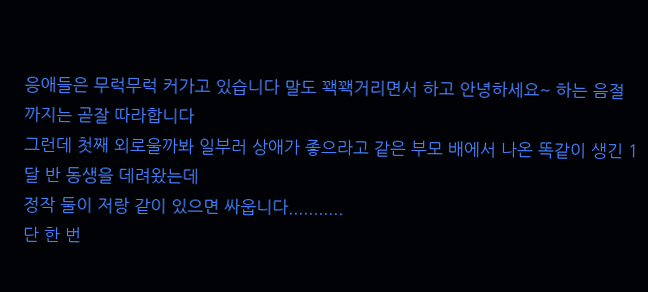응애들은 무럭무럭 커가고 있습니다 말도 꽥꽥거리면서 하고 안녕하세요~ 하는 음절까지는 곧잘 따라합니다
그런데 첫째 외로울까봐 일부러 상애가 좋으라고 같은 부모 배에서 나온 똑같이 생긴 1달 반 동생을 데려왔는데
정작 둘이 저랑 같이 있으면 싸웁니다...........
단 한 번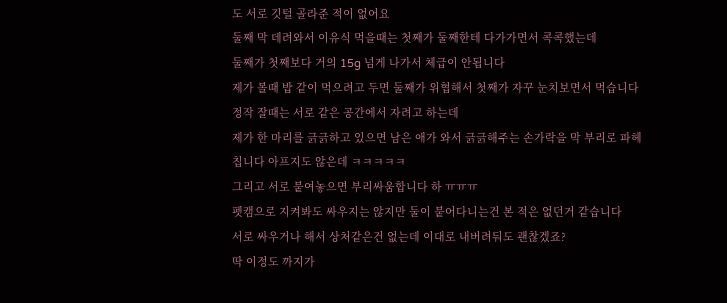도 서로 깃털 골라준 적이 없어요
둘째 막 데려와서 이유식 먹을때는 첫째가 둘째한테 다가가면서 콕콕했는데
둘째가 첫째보다 거의 15g 넘게 나가서 체급이 안됩니다
제가 볼때 밥 같이 먹으려고 두면 둘째가 위협해서 첫째가 자꾸 눈치보면서 먹습니다
정작 잘때는 서로 같은 공간에서 자려고 하는데
제가 한 마리를 긁긁하고 있으면 남은 애가 와서 긁긁해주는 손가락을 막 부리로 파헤칩니다 아프지도 않은데 ㅋㅋㅋㅋㅋ
그리고 서로 붙여놓으면 부리싸움합니다 하 ㅠㅠㅠ
펫캠으로 지켜봐도 싸우지는 않지만 둘이 붙어다니는건 본 적은 없던거 같습니다
서로 싸우거나 해서 상처같은건 없는데 이대로 내버려둬도 괜찮겠죠?
딱 이정도 까지가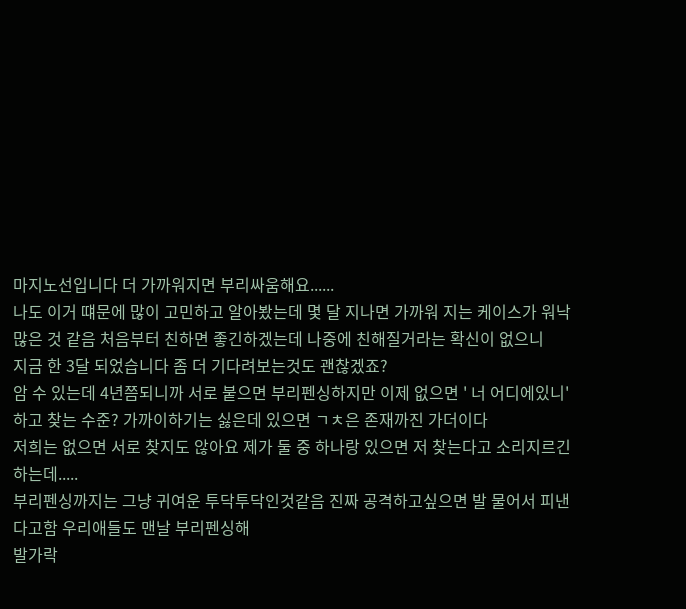마지노선입니다 더 가까워지면 부리싸움해요......
나도 이거 떄문에 많이 고민하고 알아봤는데 몇 달 지나면 가까워 지는 케이스가 워낙 많은 것 같음 처음부터 친하면 좋긴하겠는데 나중에 친해질거라는 확신이 없으니
지금 한 3달 되었습니다 좀 더 기다려보는것도 괜찮겠죠?
암 수 있는데 4년쯤되니까 서로 붙으면 부리펜싱하지만 이제 없으면 ' 너 어디에있니' 하고 찾는 수준? 가까이하기는 싫은데 있으면 ㄱㅊ은 존재까진 가더이다
저희는 없으면 서로 찾지도 않아요 제가 둘 중 하나랑 있으면 저 찾는다고 소리지르긴 하는데.....
부리펜싱까지는 그냥 귀여운 투닥투닥인것같음 진짜 공격하고싶으면 발 물어서 피낸다고함 우리애들도 맨날 부리펜싱해
발가락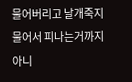물어버리고 날개죽지 물어서 피나는거까지아니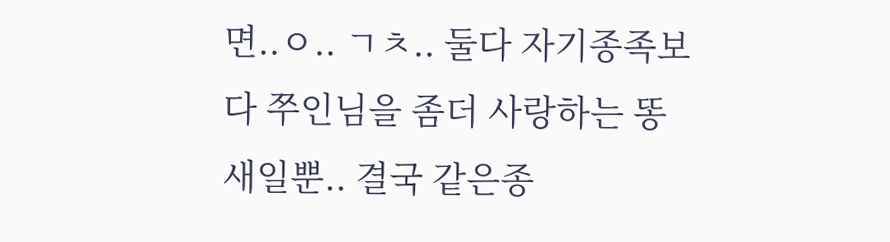면..ㅇ.. ㄱㅊ.. 둘다 자기종족보다 쭈인님을 좀더 사랑하는 똥새일뿐.. 결국 같은종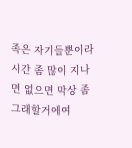족은 자기들뿐이라 시간 좀 많이 지나면 없으면 막상 좀 그래할거에여